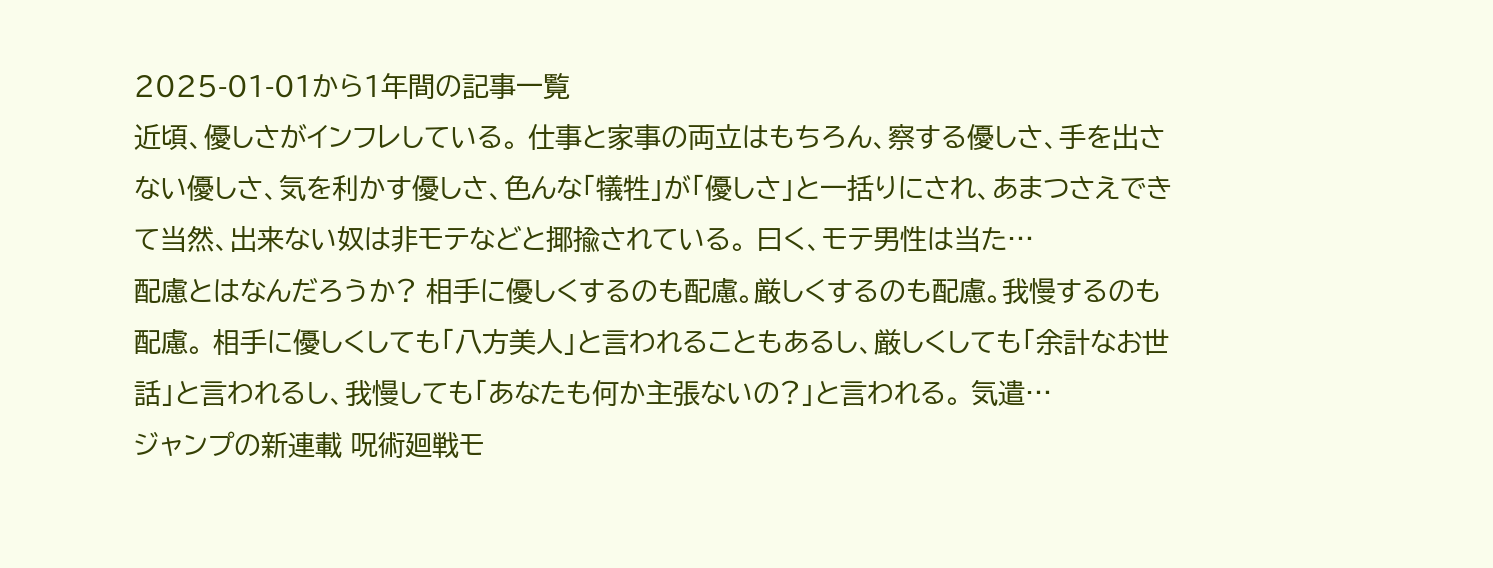2025-01-01から1年間の記事一覧
近頃、優しさがインフレしている。 仕事と家事の両立はもちろん、察する優しさ、手を出さない優しさ、気を利かす優しさ、色んな「犠牲」が「優しさ」と一括りにされ、あまつさえできて当然、出来ない奴は非モテなどと揶揄されている。 曰く、モテ男性は当た…
配慮とはなんだろうか? 相手に優しくするのも配慮。厳しくするのも配慮。我慢するのも配慮。 相手に優しくしても「八方美人」と言われることもあるし、厳しくしても「余計なお世話」と言われるし、我慢しても「あなたも何か主張ないの?」と言われる。 気遣…
ジャンプの新連載 呪術廻戦モ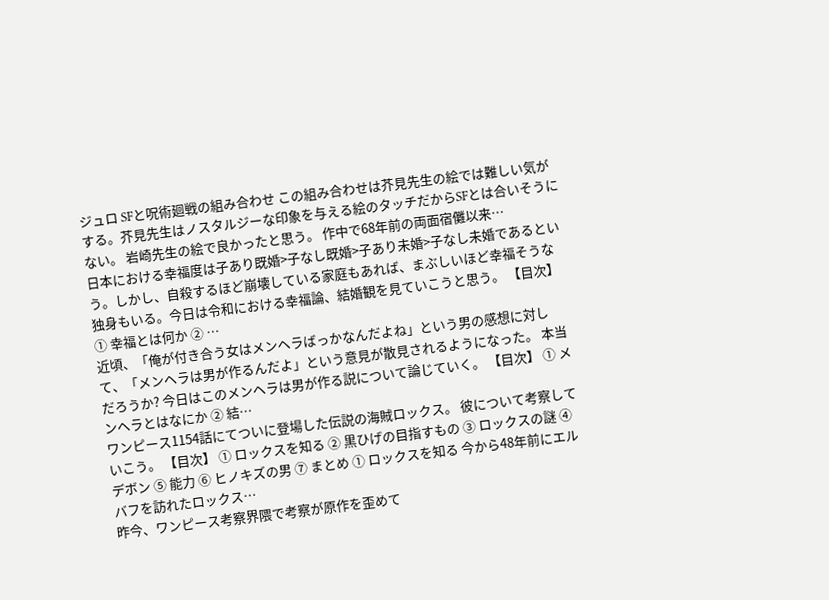ジュロ SFと呪術廻戦の組み合わせ この組み合わせは芥見先生の絵では難しい気がする。芥見先生はノスタルジーな印象を与える絵のタッチだからSFとは合いそうにない。 岩崎先生の絵で良かったと思う。 作中で68年前の両面宿儺以来…
日本における幸福度は子あり既婚>子なし既婚>子あり未婚>子なし未婚であるという。しかし、自殺するほど崩壊している家庭もあれば、まぶしいほど幸福そうな独身もいる。今日は令和における幸福論、結婚観を見ていこうと思う。 【目次】 ① 幸福とは何か ② …
近頃、「俺が付き合う女はメンヘラばっかなんだよね」という男の感想に対して、「メンヘラは男が作るんだよ」という意見が散見されるようになった。 本当だろうか? 今日はこのメンヘラは男が作る説について論じていく。 【目次】 ① メンヘラとはなにか ② 結…
ワンピース1154話にてついに登場した伝説の海賊ロックス。 彼について考察していこう。 【目次】 ① ロックスを知る ② 黒ひげの目指すもの ③ ロックスの謎 ④ デボン ⑤ 能力 ⑥ ヒノキズの男 ⑦ まとめ ① ロックスを知る 今から48年前にエルバフを訪れたロックス…
昨今、ワンピース考察界隈で考察が原作を歪めて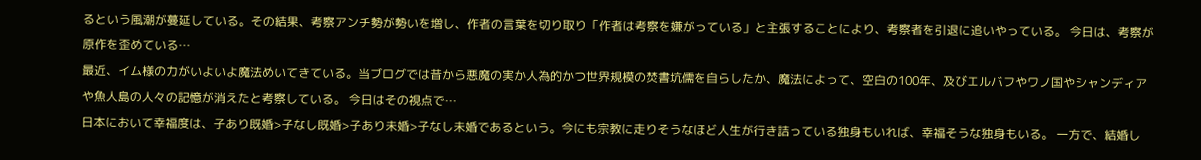るという風潮が蔓延している。その結果、考察アンチ勢が勢いを増し、作者の言葉を切り取り「作者は考察を嫌がっている」と主張することにより、考察者を引退に追いやっている。 今日は、考察が原作を歪めている…
最近、イム様の力がいよいよ魔法めいてきている。当ブログでは昔から悪魔の実か人為的かつ世界規模の焚書坑儒を自らしたか、魔法によって、空白の100年、及びエルバフやワノ国やシャンディアや魚人島の人々の記憶が消えたと考察している。 今日はその視点で…
日本において幸福度は、子あり既婚>子なし既婚>子あり未婚>子なし未婚であるという。今にも宗教に走りそうなほど人生が行き詰っている独身もいれば、幸福そうな独身もいる。 一方で、結婚し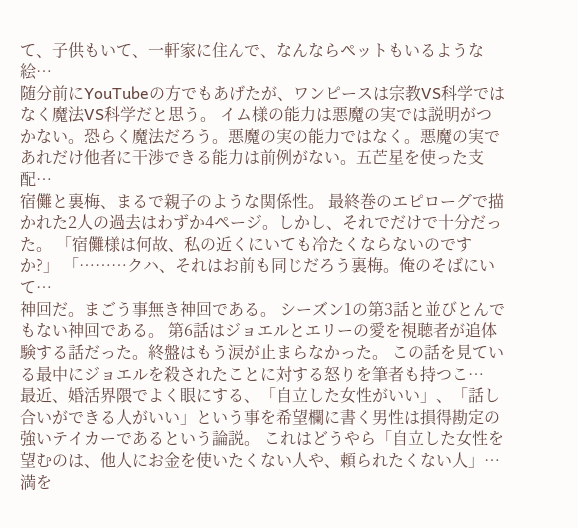て、子供もいて、一軒家に住んで、なんならペットもいるような絵…
随分前にYouTubeの方でもあげたが、ワンピースは宗教VS科学ではなく魔法VS科学だと思う。 イム様の能力は悪魔の実では説明がつかない。恐らく魔法だろう。悪魔の実の能力ではなく。悪魔の実であれだけ他者に干渉できる能力は前例がない。五芒星を使った支配…
宿儺と裏梅、まるで親子のような関係性。 最終巻のエピローグで描かれた2人の過去はわずか4ページ。しかし、それでだけで十分だった。 「宿儺様は何故、私の近くにいても冷たくならないのですか?」 「………クハ、それはお前も同じだろう裏梅。俺のそばにいて…
神回だ。まごう事無き神回である。 シーズン1の第3話と並びとんでもない神回である。 第6話はジョエルとエリーの愛を視聴者が追体験する話だった。終盤はもう涙が止まらなかった。 この話を見ている最中にジョエルを殺されたことに対する怒りを筆者も持つこ…
最近、婚活界隈でよく眼にする、「自立した女性がいい」、「話し合いができる人がいい」という事を希望欄に書く男性は損得勘定の強いテイカーであるという論説。 これはどうやら「自立した女性を望むのは、他人にお金を使いたくない人や、頼られたくない人」…
満を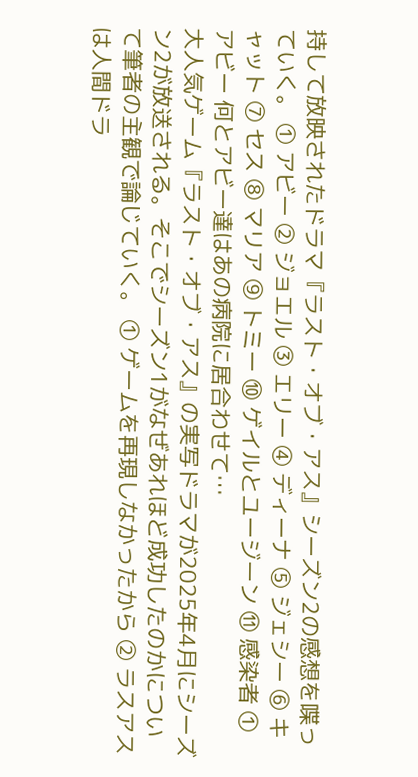持して放映されたドラマ『ラスト・オブ・アス』シーズン2の感想を喋っていく。 ① アビー ② ジョエル ③ エリー ④ ディーナ ⑤ ジェシー ⑥ キャット ⑦ セス ⑧ マリア ⑨ トミー ⑩ ゲイルとユージーン ⑪ 感染者 ① アビー 何とアビー達はあの病院に居合わせて…
大人気ゲーム『ラスト・オブ・アス』の実写ドラマが2025年4月にシーズン2が放送される。そこでシーズン1がなぜあれほど成功したのかについて筆者の主観で論じていく。 ① ゲームを再現しなかったから ② ラスアスは人間ドラ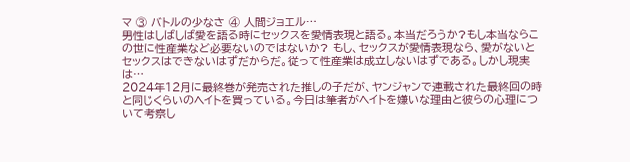マ ③ バトルの少なさ ④ 人間ジョエル…
男性はしばしば愛を語る時にセックスを愛情表現と語る。本当だろうか?もし本当ならこの世に性産業など必要ないのではないか? もし、セックスが愛情表現なら、愛がないとセックスはできないはずだからだ。従って性産業は成立しないはずである。しかし現実は…
2024年12月に最終巻が発売された推しの子だが、ヤンジャンで連載された最終回の時と同じくらいのヘイトを買っている。今日は筆者がヘイトを嫌いな理由と彼らの心理について考察し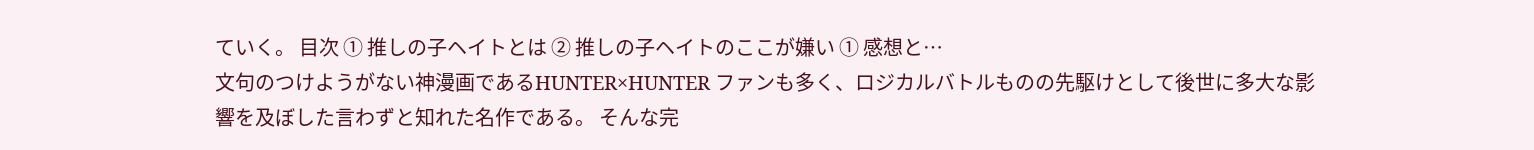ていく。 目次 ① 推しの子ヘイトとは ② 推しの子ヘイトのここが嫌い ① 感想と…
文句のつけようがない神漫画であるHUNTER×HUNTER ファンも多く、ロジカルバトルものの先駆けとして後世に多大な影響を及ぼした言わずと知れた名作である。 そんな完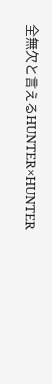全無欠と言えるHUNTER×HUNTER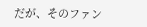だが、そのファン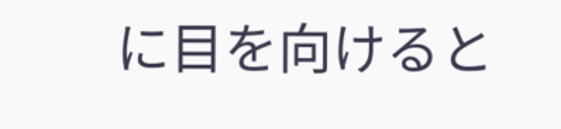に目を向けると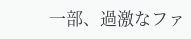一部、過激なファ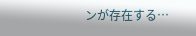ンが存在する…